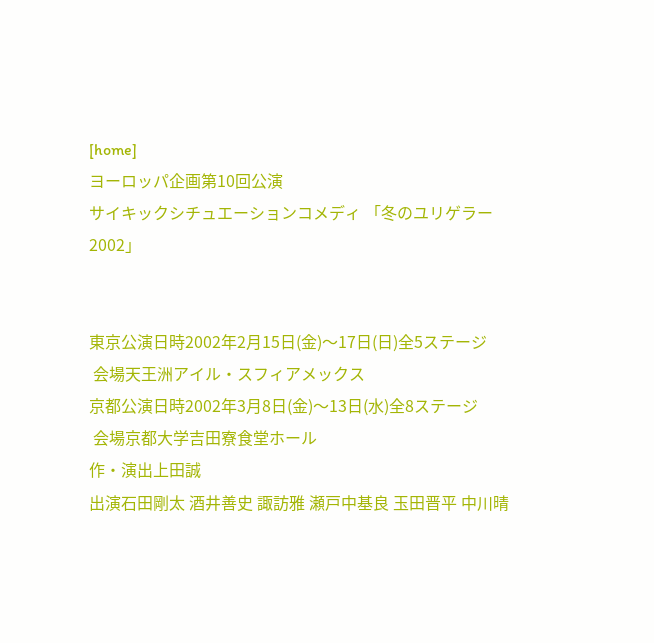[home]
ヨーロッパ企画第10回公演
サイキックシチュエーションコメディ 「冬のユリゲラー2002」


東京公演日時2002年2月15日(金)〜17日(日)全5ステージ
 会場天王洲アイル・スフィアメックス
京都公演日時2002年3月8日(金)〜13日(水)全8ステージ
 会場京都大学吉田寮食堂ホール
作・演出上田誠
出演石田剛太 酒井善史 諏訪雅 瀬戸中基良 玉田晋平 中川晴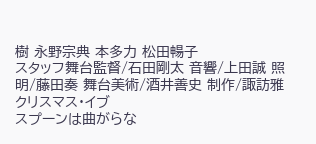樹 永野宗典 本多力 松田暢子
スタッフ舞台監督/石田剛太 音響/上田誠 照明/藤田奏 舞台美術/酒井善史 制作/諏訪雅
クリスマス・イブ
スプーンは曲がらな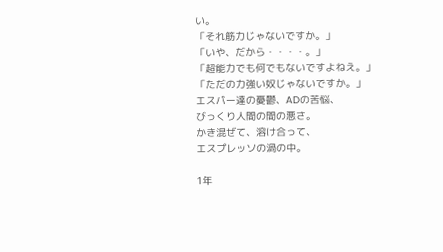い。
「それ筋力じゃないですか。」
「いや、だから・・・・。」
「超能力でも何でもないですよねえ。」
「ただの力強い奴じゃないですか。」
エスパー達の憂鬱、ADの苦悩、
びっくり人間の間の悪さ。
かき混ぜて、溶け合って、
エスプレッソの渦の中。

1年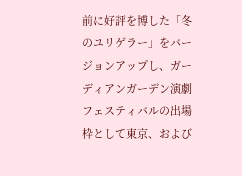前に好評を博した「冬のユリゲラー」をバージョンアップし、ガーディアンガーデン演劇フェスティバルの出場枠として東京、および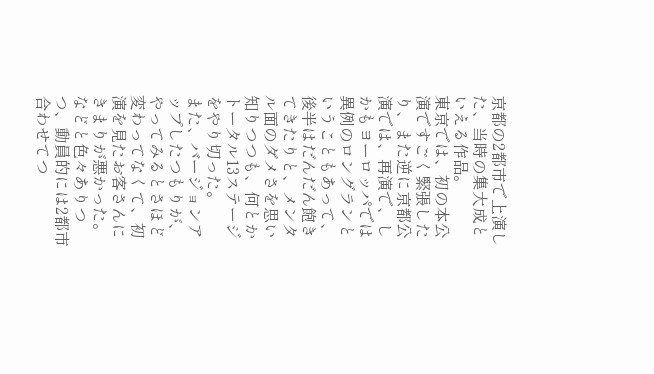京都の2都市で上演した、当時の集大成といえる作品。
東京では、初の本公演ですごく緊張したり、また逆に京都公演では、再演で、しかもヨーロッパでは異例のロングランということもあって、後半はだんだん飽きてきたりと、メンタル面のダメさを思い知りつつも、何とかトータル13ステージをやり切った。
また、バージョンアップしたつもりが、やってみるとさほど変わってなくて、初演を見たお客さんにきまりが悪かった。
などと色々ありつつ、動員的には2都市合わせてつ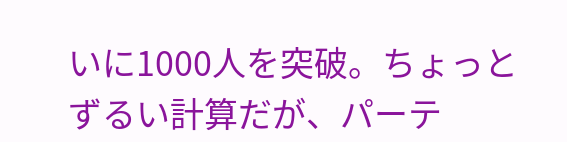いに1000人を突破。ちょっとずるい計算だが、パーテ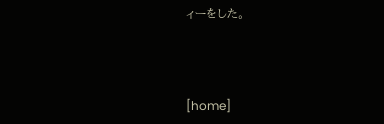ィーをした。



[home]